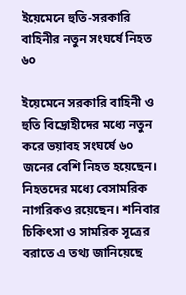ইয়েমেনে হুতি-সরকারি বাহিনীর নতুন সংঘর্ষে নিহত ৬০

ইয়েমেনে সরকারি বাহিনী ও হুতি বিদ্রোহীদের মধ্যে নতুন করে ভয়াবহ সংঘর্ষে ৬০ জনের বেশি নিহত হয়েছেন। নিহতদের মধ্যে বেসামরিক নাগরিকও রয়েছেন। শনিবার চিকিৎসা ও সামরিক সূত্রের বরাতে এ তথ্য জানিয়েছে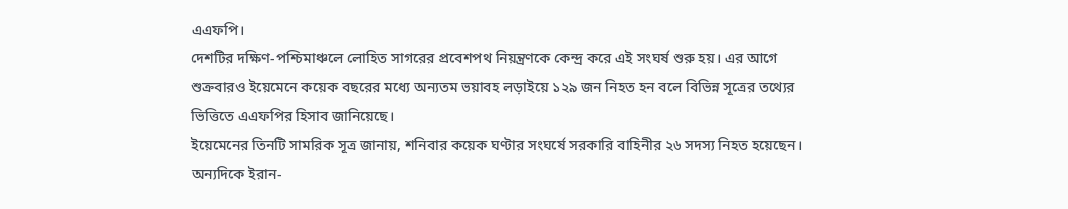এএফপি।
দেশটির দক্ষিণ-পশ্চিমাঞ্চলে লোহিত সাগরের প্রবেশপথ নিয়ন্ত্রণকে কেন্দ্র করে এই সংঘর্ষ শুরু হয়। এর আগে শুক্রবারও ইয়েমেনে কয়েক বছরের মধ্যে অন্যতম ভয়াবহ লড়াইয়ে ১২৯ জন নিহত হন বলে বিভিন্ন সূত্রের তথ্যের ভিত্তিতে এএফপির হিসাব জানিয়েছে।
ইয়েমেনের তিনটি সামরিক সূত্র জানায়, শনিবার কয়েক ঘণ্টার সংঘর্ষে সরকারি বাহিনীর ২৬ সদস্য নিহত হয়েছেন। অন্যদিকে ইরান-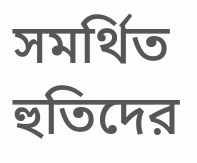সমর্থিত হুতিদের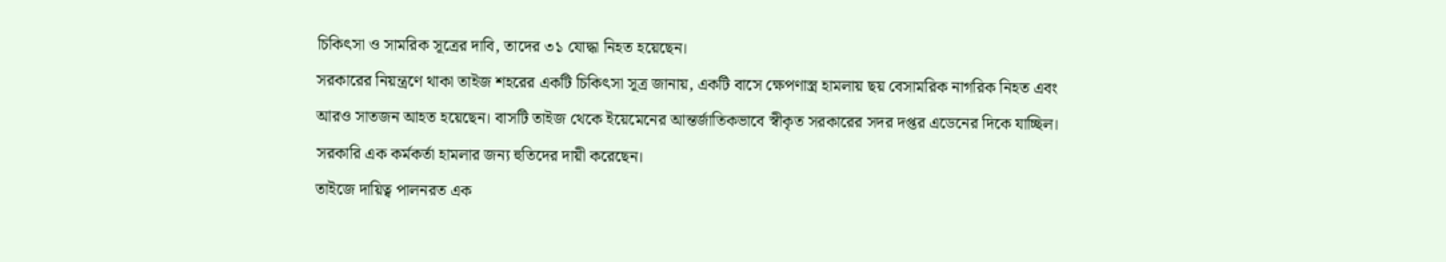চিকিৎসা ও সামরিক সূত্রের দাবি, তাদের ৩১ যোদ্ধা নিহত হয়েছেন।
সরকারের নিয়ন্ত্রণে থাকা তাইজ শহরের একটি চিকিৎসা সূত্র জানায়, একটি বাসে ক্ষেপণাস্ত্র হামলায় ছয় বেসামরিক নাগরিক নিহত এবং আরও সাতজন আহত হয়েছেন। বাসটি তাইজ থেকে ইয়েমেনের আন্তর্জাতিকভাবে স্বীকৃত সরকারের সদর দপ্তর এডেনের দিকে যাচ্ছিল। সরকারি এক কর্মকর্তা হামলার জন্য হুতিদের দায়ী করেছেন।
তাইজে দায়িত্ব পালনরত এক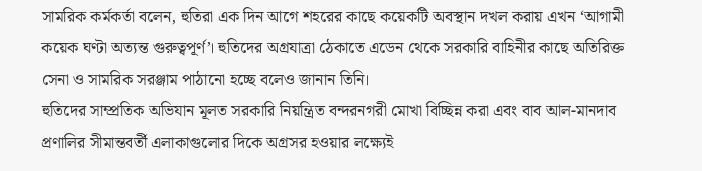সামরিক কর্মকর্তা বলেন, হুতিরা এক দিন আগে শহরের কাছে কয়েকটি অবস্থান দখল করায় এখন ‘আগামী কয়েক ঘণ্টা অত্যন্ত গুরুত্বপূর্ণ’। হুতিদের অগ্রযাত্রা ঠেকাতে এডেন থেকে সরকারি বাহিনীর কাছে অতিরিক্ত সেনা ও সামরিক সরঞ্জাম পাঠানো হচ্ছে বলেও জানান তিনি।
হুতিদের সাম্প্রতিক অভিযান মূলত সরকারি নিয়ন্ত্রিত বন্দরনগরী মোখা বিচ্ছিন্ন করা এবং বাব আল-মানদাব প্রণালির সীমান্তবর্তী এলাকাগুলোর দিকে অগ্রসর হওয়ার লক্ষ্যেই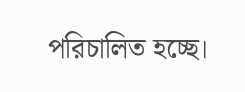পরিচালিত হচ্ছে।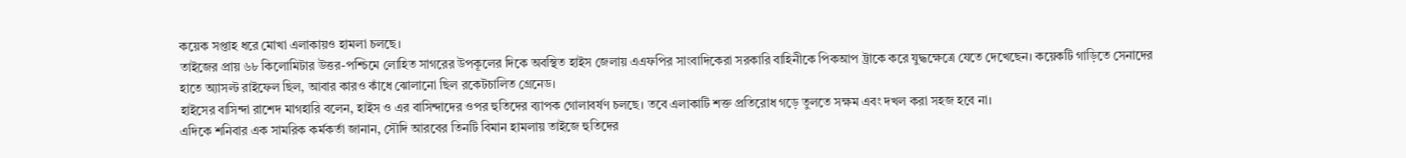কয়েক সপ্তাহ ধরে মোখা এলাকায়ও হামলা চলছে।
তাইজের প্রায় ৬৮ কিলোমিটার উত্তর-পশ্চিমে লোহিত সাগরের উপকূলের দিকে অবস্থিত হাইস জেলায় এএফপির সাংবাদিকেরা সরকারি বাহিনীকে পিকআপ ট্রাকে করে যুদ্ধক্ষেত্রে যেতে দেখেছেন। কয়েকটি গাড়িতে সেনাদের হাতে অ্যাসল্ট রাইফেল ছিল, আবার কারও কাঁধে ঝোলানো ছিল রকেটচালিত গ্রেনেড।
হাইসের বাসিন্দা রাশেদ মাগহারি বলেন, হাইস ও এর বাসিন্দাদের ওপর হুতিদের ব্যাপক গোলাবর্ষণ চলছে। তবে এলাকাটি শক্ত প্রতিরোধ গড়ে তুলতে সক্ষম এবং দখল করা সহজ হবে না।
এদিকে শনিবার এক সামরিক কর্মকর্তা জানান, সৌদি আরবের তিনটি বিমান হামলায় তাইজে হুতিদের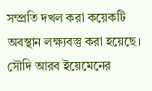সম্প্রতি দখল করা কয়েকটি অবস্থান লক্ষ্যবস্তু করা হয়েছে। সৌদি আরব ইয়েমেনের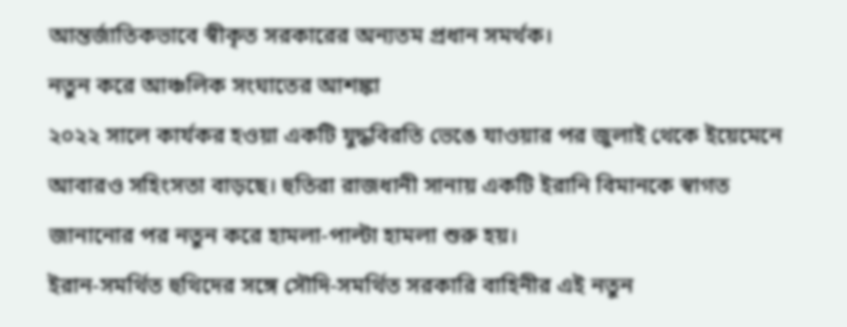আন্তর্জাতিকভাবে স্বীকৃত সরকারের অন্যতম প্রধান সমর্থক।
নতুন করে আঞ্চলিক সংঘাতের আশঙ্কা
২০২২ সালে কার্যকর হওয়া একটি যুদ্ধবিরতি ভেঙে যাওয়ার পর জুলাই থেকে ইয়েমেনে আবারও সহিংসতা বাড়ছে। হুতিরা রাজধানী সানায় একটি ইরানি বিমানকে স্বাগত জানানোর পর নতুন করে হামলা-পাল্টা হামলা শুরু হয়।
ইরান-সমর্থিত হুথিদের সঙ্গে সৌদি-সমর্থিত সরকারি বাহিনীর এই নতুন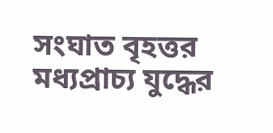সংঘাত বৃহত্তর মধ্যপ্রাচ্য যুদ্ধের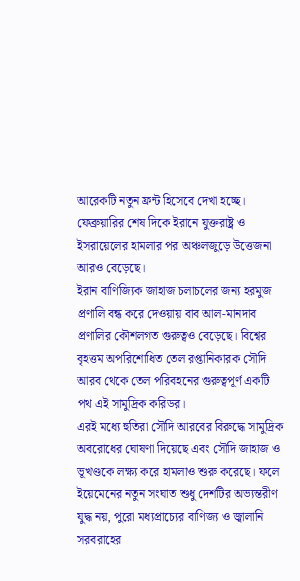আরেকটি নতুন ফ্রন্ট হিসেবে দেখা হচ্ছে। ফেব্রুয়ারির শেষ দিকে ইরানে যুক্তরাষ্ট্র ও ইসরায়েলের হামলার পর অঞ্চলজুড়ে উত্তেজনা আরও বেড়েছে।
ইরান বাণিজ্যিক জাহাজ চলাচলের জন্য হরমুজ প্রণালি বন্ধ করে দেওয়ায় বাব আল-মানদাব প্রণালির কৌশলগত গুরুত্বও বেড়েছে। বিশ্বের বৃহত্তম অপরিশোধিত তেল রপ্তানিকারক সৌদি আরব থেকে তেল পরিবহনের গুরুত্বপূর্ণ একটি পথ এই সামুদ্রিক করিডর।
এরই মধ্যে হুতিরা সৌদি আরবের বিরুদ্ধে সামুদ্রিক অবরোধের ঘোষণা দিয়েছে এবং সৌদি জাহাজ ও ভূখণ্ডকে লক্ষ্য করে হামলাও শুরু করেছে। ফলে ইয়েমেনের নতুন সংঘাত শুধু দেশটির অভ্যন্তরীণ যুদ্ধ নয়, পুরো মধ্যপ্রাচ্যের বাণিজ্য ও জ্বালানি সরবরাহের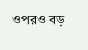ওপরও বড়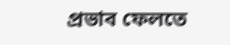প্রভাব ফেলতে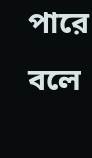পারে বলে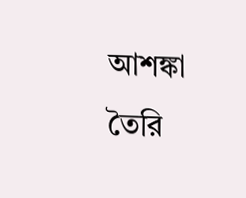আশঙ্কা তৈরি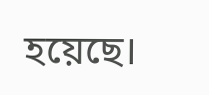হয়েছে।